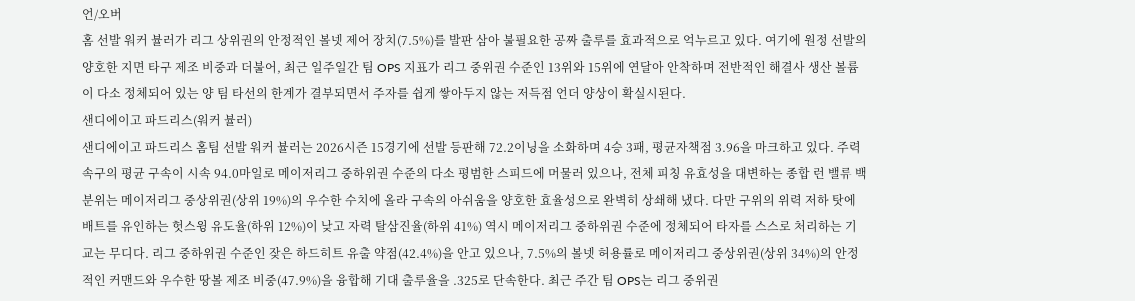언/오버
홈 선발 워커 뷸러가 리그 상위권의 안정적인 볼넷 제어 장치(7.5%)를 발판 삼아 불필요한 공짜 출루를 효과적으로 억누르고 있다. 여기에 원정 선발의 양호한 지면 타구 제조 비중과 더불어, 최근 일주일간 팀 OPS 지표가 리그 중위권 수준인 13위와 15위에 연달아 안착하며 전반적인 해결사 생산 볼륨이 다소 정체되어 있는 양 팀 타선의 한계가 결부되면서 주자를 쉽게 쌓아두지 않는 저득점 언더 양상이 확실시된다.
샌디에이고 파드리스(워커 뷸러)
샌디에이고 파드리스 홈팀 선발 워커 뷸러는 2026시즌 15경기에 선발 등판해 72.2이닝을 소화하며 4승 3패, 평균자책점 3.96을 마크하고 있다. 주력 속구의 평균 구속이 시속 94.0마일로 메이저리그 중하위권 수준의 다소 평범한 스피드에 머물러 있으나, 전체 피칭 유효성을 대변하는 종합 런 밸류 백분위는 메이저리그 중상위권(상위 19%)의 우수한 수치에 올라 구속의 아쉬움을 양호한 효율성으로 완벽히 상쇄해 냈다. 다만 구위의 위력 저하 탓에 배트를 유인하는 헛스윙 유도율(하위 12%)이 낮고 자력 탈삼진율(하위 41%) 역시 메이저리그 중하위권 수준에 정체되어 타자를 스스로 처리하는 기교는 무디다. 리그 중하위권 수준인 잦은 하드히트 유출 약점(42.4%)을 안고 있으나, 7.5%의 볼넷 허용률로 메이저리그 중상위권(상위 34%)의 안정적인 커맨드와 우수한 땅볼 제조 비중(47.9%)을 융합해 기대 출루율을 .325로 단속한다. 최근 주간 팀 OPS는 리그 중위권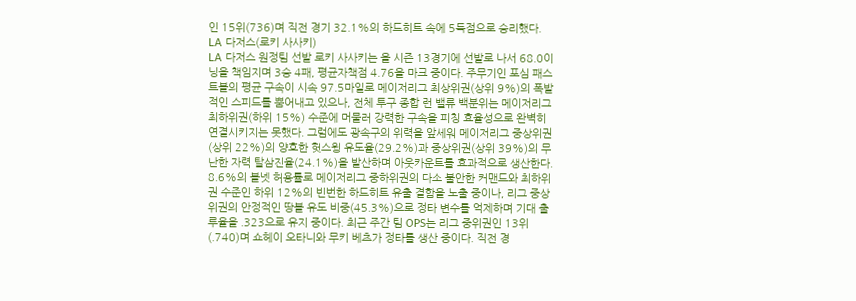인 15위(736)며 직전 경기 32.1%의 하드히트 속에 5득점으로 승리했다.
LA 다저스(로키 사사키)
LA 다저스 원정팀 선발 로키 사사키는 올 시즌 13경기에 선발로 나서 68.0이닝을 책임지며 3승 4패, 평균자책점 4.76을 마크 중이다. 주무기인 포심 패스트볼의 평균 구속이 시속 97.5마일로 메이저리그 최상위권(상위 9%)의 폭발적인 스피드를 뿜어내고 있으나, 전체 투구 종합 런 밸류 백분위는 메이저리그 최하위권(하위 15%) 수준에 머물러 강력한 구속을 피칭 효율성으로 완벽히 연결시키지는 못했다. 그럼에도 광속구의 위력을 앞세워 메이저리그 중상위권(상위 22%)의 양호한 헛스윙 유도율(29.2%)과 중상위권(상위 39%)의 무난한 자력 탈삼진율(24.1%)을 발산하며 아웃카운트를 효과적으로 생산한다. 8.6%의 볼넷 허용률로 메이저리그 중하위권의 다소 불안한 커맨드와 최하위권 수준인 하위 12%의 빈번한 하드히트 유출 결함을 노출 중이나, 리그 중상위권의 안정적인 땅볼 유도 비중(45.3%)으로 정타 변수를 억제하며 기대 출루율을 .323으로 유지 중이다. 최근 주간 팀 OPS는 리그 중위권인 13위(.740)며 쇼헤이 오타니와 무키 베츠가 정타를 생산 중이다. 직전 경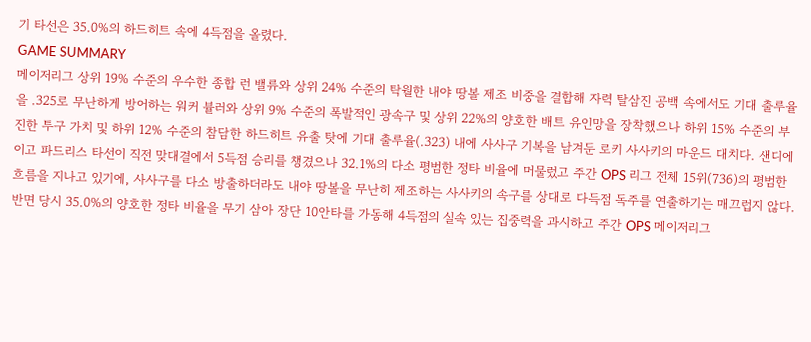기 타선은 35.0%의 하드히트 속에 4득점을 올렸다.
GAME SUMMARY
메이저리그 상위 19% 수준의 우수한 종합 런 밸류와 상위 24% 수준의 탁월한 내야 땅볼 제조 비중을 결합해 자력 탈삼진 공백 속에서도 기대 출루율을 .325로 무난하게 방어하는 워커 뷸러와 상위 9% 수준의 폭발적인 광속구 및 상위 22%의 양호한 배트 유인망을 장착했으나 하위 15% 수준의 부진한 투구 가치 및 하위 12% 수준의 참담한 하드히트 유출 탓에 기대 출루율(.323) 내에 사사구 기복을 남겨둔 로키 사사키의 마운드 대치다. 샌디에이고 파드리스 타선이 직전 맞대결에서 5득점 승리를 챙겼으나 32.1%의 다소 평범한 정타 비율에 머물렀고 주간 OPS 리그 전체 15위(736)의 평범한 흐름을 지나고 있기에, 사사구를 다소 방출하더라도 내야 땅볼을 무난히 제조하는 사사키의 속구를 상대로 다득점 독주를 연출하기는 매끄럽지 않다. 반면 당시 35.0%의 양호한 정타 비율을 무기 삼아 장단 10안타를 가동해 4득점의 실속 있는 집중력을 과시하고 주간 OPS 메이저리그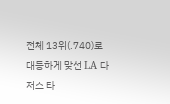전체 13위(.740)로 대등하게 맞선 LA 다저스 타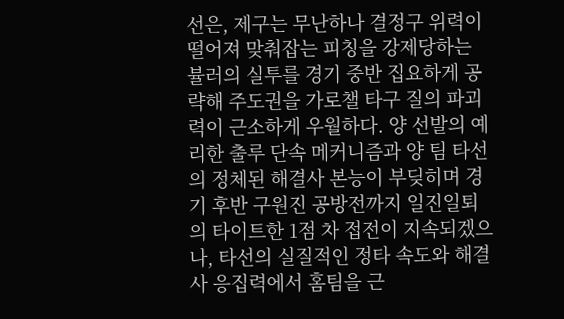선은, 제구는 무난하나 결정구 위력이 떨어져 맞춰잡는 피칭을 강제당하는 뷸러의 실투를 경기 중반 집요하게 공략해 주도권을 가로챌 타구 질의 파괴력이 근소하게 우월하다. 양 선발의 예리한 출루 단속 메커니즘과 양 팀 타선의 정체된 해결사 본능이 부딪히며 경기 후반 구원진 공방전까지 일진일퇴의 타이트한 1점 차 접전이 지속되겠으나, 타선의 실질적인 정타 속도와 해결사 응집력에서 홈팀을 근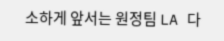소하게 앞서는 원정팀 LA 다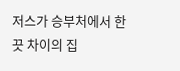저스가 승부처에서 한 끗 차이의 집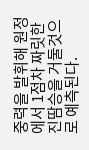중력을 발휘해 원정에서 1점차 짜릿한 진땀승을 거둘것으로 예측된다.